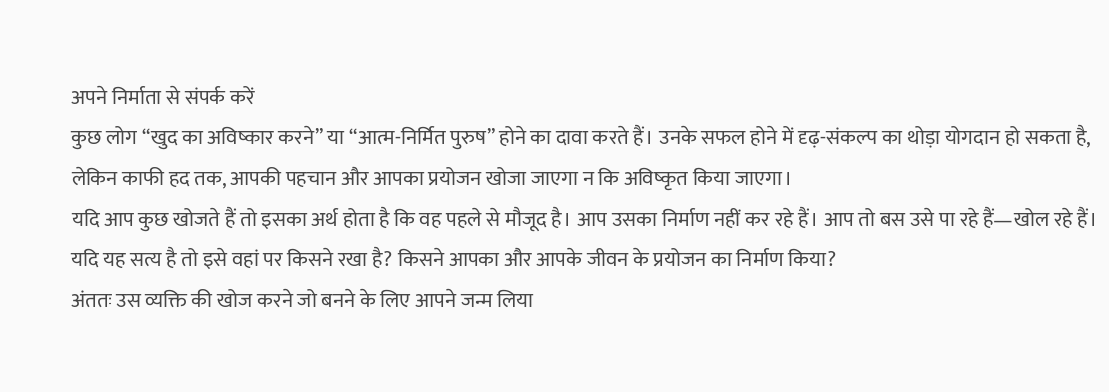अपने निर्माता से संपर्क करें
कुछ लोग “खुद का अविष्कार करने” या “आत्म-निर्मित पुरुष” होने का दावा करते हैं। उनके सफल होने में दृढ़-संकल्प का थोड़ा योगदान हो सकता है, लेकिन काफी हद तक, आपकी पहचान और आपका प्रयोजन खोजा जाएगा न कि अविष्कृत किया जाएगा।
यदि आप कुछ खोजते हैं तो इसका अर्थ होता है कि वह पहले से मौजूद है। आप उसका निर्माण नहीं कर रहे हैं। आप तो बस उसे पा रहे हैं—खोल रहे हैं। यदि यह सत्य है तो इसे वहां पर किसने रखा है? किसने आपका और आपके जीवन के प्रयोजन का निर्माण किया?
अंततः उस व्यक्ति की खोज करने जो बनने के लिए आपने जन्म लिया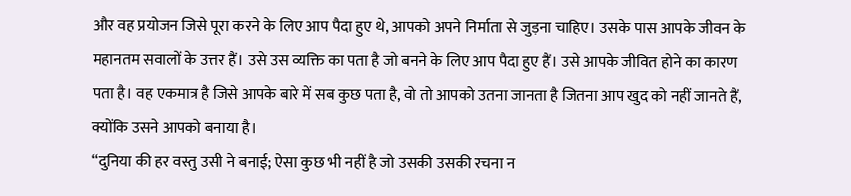और वह प्रयोजन जिसे पूरा करने के लिए आप पैदा हुए थे, आपको अपने निर्माता से जुड़ना चाहिए। उसके पास आपके जीवन के महानतम सवालों के उत्तर हैं। उसे उस व्यक्ति का पता है जो बनने के लिए आप पैदा हुए हैं। उसे आपके जीवित होने का कारण पता है। वह एकमात्र है जिसे आपके बारे में सब कुछ पता है, वो तो आपको उतना जानता है जितना आप खुद को नहीं जानते हैं, क्योंकि उसने आपको बनाया है।
“दुनिया की हर वस्तु उसी ने बनाई; ऐसा कुछ भी नहीं है जो उसकी उसकी रचना न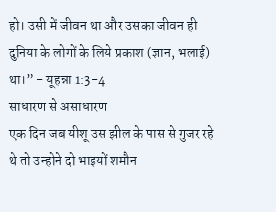हो। उसी में जीवन था और उसका जीवन ही दुनिया के लोगों के लिये प्रकाश (ज्ञान, भलाई) था।” - यूहन्ना 1:3-4
साधारण से असाधारण
एक दिन जब यीशू उस झील के पास से गुजर रहे थे तो उन्होने दो भाइयों शमौन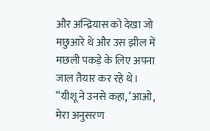और अन्द्रियास को देखा जो मछुआरे थे और उस झील में मछली पकड़े के लिए अपना जाल तैयार कर रहे थे।
“यीशू ने उनसे कहा, ‘आओ, मेरा अनुसरण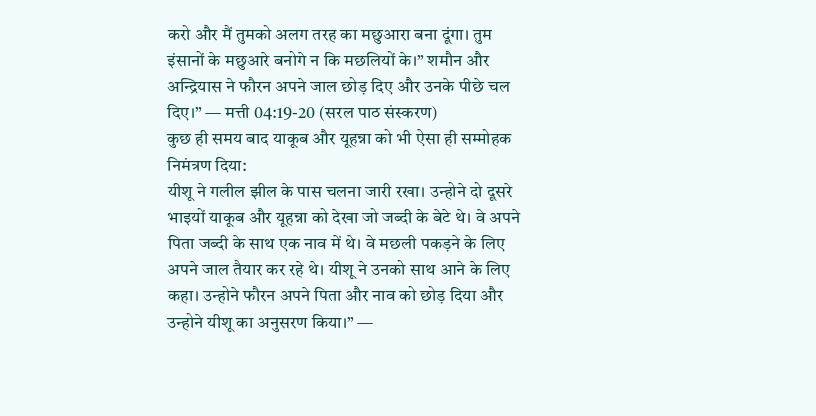करो और मैं तुमको अलग तरह का मछुआरा बना दूंगा। तुम इंसानों के मछुआरे बनोगे न कि मछलियों के।” शमौन और अन्द्रियास ने फौरन अपने जाल छोड़ दिए और उनके पीछे चल दिए।” — मत्ती 04:19-20 (सरल पाठ संस्करण)
कुछ ही समय बाद याकूब और यूहन्ना को भी ऐसा ही सम्मोहक निमंत्रण दिया:
यीशू ने गलील झील के पास चलना जारी रखा। उन्होने दो दूसरे भाइयों याकूब और यूहन्ना को देखा जो जब्दी के बेटे थे। वे अपने पिता जब्दी के साथ एक नाव में थे। वे मछली पकड़ने के लिए अपने जाल तैयार कर रहे थे। यीशू ने उनको साथ आने के लिए कहा। उन्होने फौरन अपने पिता और नाव को छोड़ दिया और उन्होने यीशू का अनुसरण किया।” —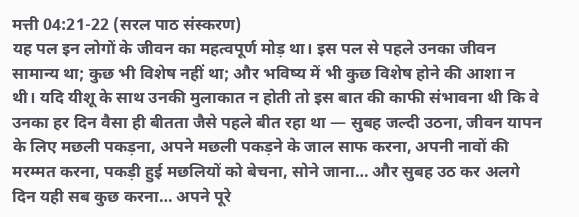मत्ती 04:21-22 (सरल पाठ संस्करण)
यह पल इन लोगों के जीवन का महत्वपूर्ण मोड़ था। इस पल से पहले उनका जीवन सामान्य था; कुछ भी विशेष नहीं था; और भविष्य में भी कुछ विशेष होने की आशा न थी। यदि यीशू के साथ उनकी मुलाकात न होती तो इस बात की काफी संभावना थी कि वे उनका हर दिन वैसा ही बीतता जैसे पहले बीत रहा था — सुबह जल्दी उठना, जीवन यापन के लिए मछली पकड़ना, अपने मछली पकड़ने के जाल साफ करना, अपनी नावों की मरम्मत करना, पकड़ी हुई मछलियों को बेचना, सोने जाना… और सुबह उठ कर अलगे दिन यही सब कुछ करना… अपने पूरे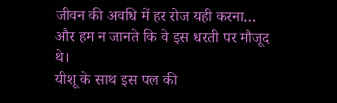जीवन की अवधि में हर रोज यही करना… और हम न जानते कि वे इस धरती पर मौजूद थे।
यीशू के साथ इस पल की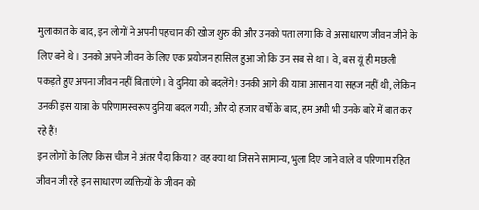मुलाकात के बाद, इन लोगों ने अपनी पहचान की खोज शुरु की और उनको पता लगा कि वे असाधारण जीवन जीने के लिए बने थे। उनको अपने जीवन के लिए एक प्रयोजन हासिल हुआ जो कि उन सब से था। वे, बस यूं ही मछली पकड़ते हुए अपना जीवन नहीं बिताएंगे। वे दुनिया को बदलेंगे! उनकी आगे की यात्रा आसान या सहज नहीं थी, लेकिन उनकी इस यात्रा के परिणामस्वरूप दुनिया बदल गयी; और दो हजार वर्षों के बाद, हम अभी भी उनके बारे में बात कर रहे हैं!
इन लोगों के लिए किस चीज ने अंतर पैदा किया? वह क्या था जिसने सामान्य, भुला दिए जाने वाले व परिणाम रहित जीवन जी रहे इन साधारण व्यक्तियों के जीवन को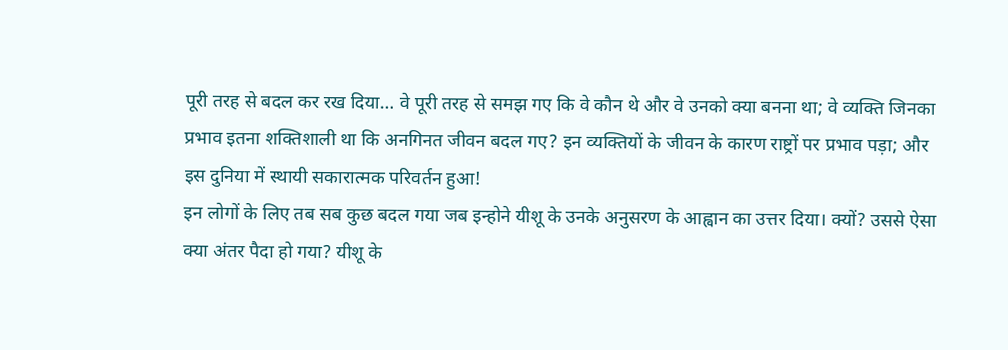पूरी तरह से बदल कर रख दिया… वे पूरी तरह से समझ गए कि वे कौन थे और वे उनको क्या बनना था; वे व्यक्ति जिनका प्रभाव इतना शक्तिशाली था कि अनगिनत जीवन बदल गए? इन व्यक्तियों के जीवन के कारण राष्ट्रों पर प्रभाव पड़ा; और इस दुनिया में स्थायी सकारात्मक परिवर्तन हुआ!
इन लोगों के लिए तब सब कुछ बदल गया जब इन्होने यीशू के उनके अनुसरण के आह्वान का उत्तर दिया। क्यों? उससे ऐसा क्या अंतर पैदा हो गया? यीशू के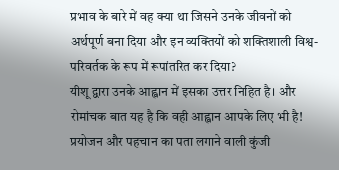प्रभाव के बारे में वह क्या था जिसने उनके जीवनों को अर्थपूर्ण बना दिया और इन व्यक्तियों को शक्तिशाली विश्व-परिवर्तक के रूप में रूपांतरित कर दिया?
यीशू द्वारा उनके आह्वान में इसका उत्तर निहित है। और रोमांचक बात यह है कि वही आह्वान आपके लिए भी है!
प्रयोजन और पहचान का पता लगाने वाली कुंजी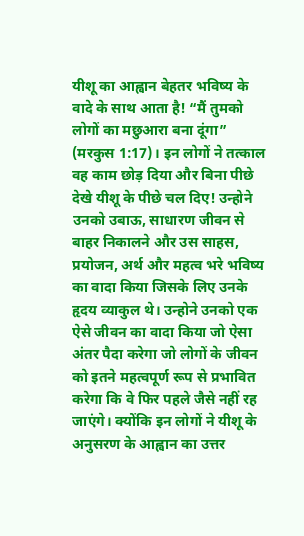यीशू का आह्वान बेहतर भविष्य के वादे के साथ आता है! “मैं तुमको लोगों का मछुआरा बना दूंगा” (मरकुस 1:17)। इन लोगों ने तत्काल वह काम छोड़ दिया और बिना पीछे देखे यीशू के पीछे चल दिए! उन्होने उनको उबाऊ, साधारण जीवन से बाहर निकालने और उस साहस, प्रयोजन, अर्थ और महत्व भरे भविष्य का वादा किया जिसके लिए उनके हृदय व्याकुल थे। उन्होने उनको एक ऐसे जीवन का वादा किया जो ऐसा अंतर पैदा करेगा जो लोगों के जीवन को इतने महत्वपूर्ण रूप से प्रभावित करेगा कि वे फिर पहले जैसे नहीं रह जाएंगे। क्योंकि इन लोगों ने यीशू के अनुसरण के आह्वान का उत्तर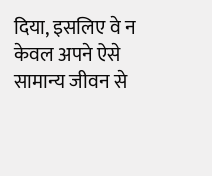दिया, इसलिए वे न केवल अपने ऐसे सामान्य जीवन से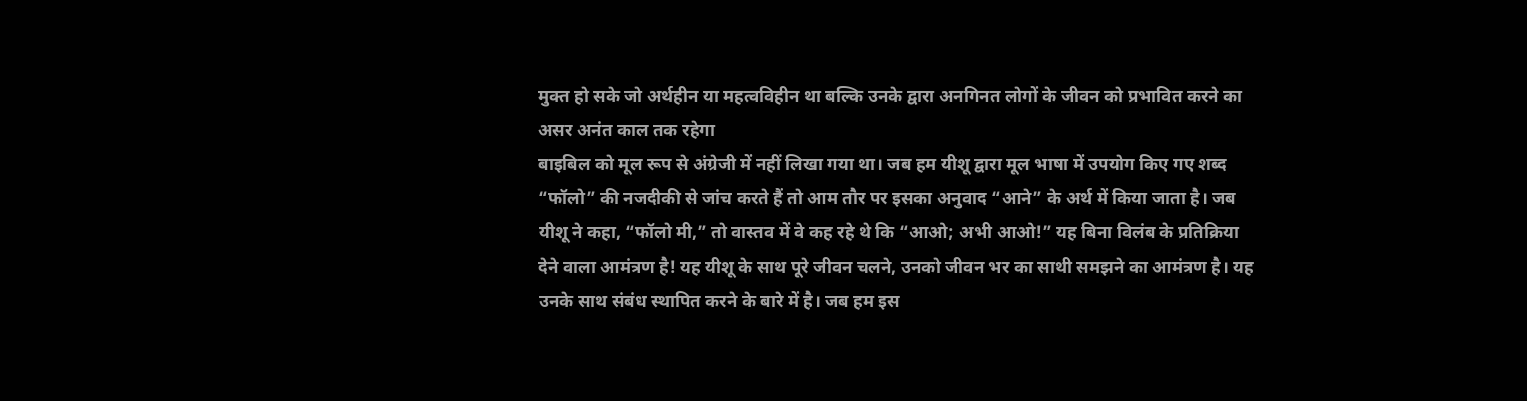मुक्त हो सके जो अर्थहीन या महत्वविहीन था बल्कि उनके द्वारा अनगिनत लोगों के जीवन को प्रभावित करने का असर अनंत काल तक रहेगा
बाइबिल को मूल रूप से अंग्रेजी में नहीं लिखा गया था। जब हम यीशू द्वारा मूल भाषा में उपयोग किए गए शब्द “फॉलो” की नजदीकी से जांच करते हैं तो आम तौर पर इसका अनुवाद “आने” के अर्थ में किया जाता है। जब यीशू ने कहा, “फॉलो मी,” तो वास्तव में वे कह रहे थे कि “आओ; अभी आओ!” यह बिना विलंब के प्रतिक्रिया देने वाला आमंत्रण है! यह यीशू के साथ पूरे जीवन चलने, उनको जीवन भर का साथी समझने का आमंत्रण है। यह उनके साथ संबंध स्थापित करने के बारे में है। जब हम इस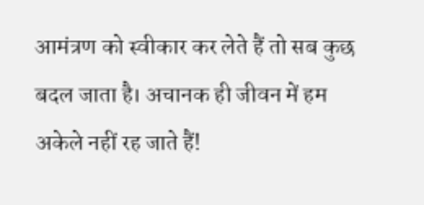आमंत्रण को स्वीकार कर लेते हैं तो सब कुछ बदल जाता है। अचानक ही जीवन में हम अकेले नहीं रह जाते हैं!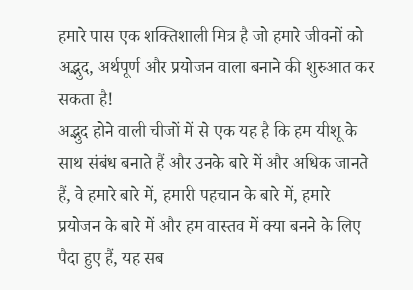हमारे पास एक शक्तिशाली मित्र है जो हमारे जीवनों को अद्भुद, अर्थपूर्ण और प्रयोजन वाला बनाने की शुरुआत कर सकता है!
अद्भुद होने वाली चीजों में से एक यह है कि हम यीशू के साथ संबंध बनाते हैं और उनके बारे में और अधिक जानते हैं, वे हमारे बारे में, हमारी पहचान के बारे में, हमारे प्रयोजन के बारे में और हम वास्तव में क्या बनने के लिए पैदा हुए हैं, यह सब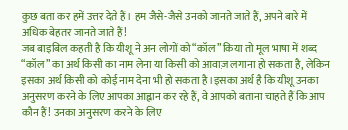कुछ बता कर हमें उत्तर देते हैं। हम जैसे-जैसे उनको जानते जाते हैं, अपने बारे में अधिक बेहतर जानते जाते हैं!
जब बाइबिल कहती है कि यीशू ने अन लोगों को“कॉल” किया तो मूल भाषा में शब्द “कॉल” का अर्थ किसी का नाम लेना या किसी को आवाज़ लगाना हो सकता है, लेकिन इसका अर्थ किसी को कोई नाम देना भी हो सकता है।इसका अर्थ है कि यीशू उनका अनुसरण करने के लिए आपका आह्वान कर रहे हैं, वे आपको बताना चाहते हैं कि आप कौन हैं! उनका अनुसरण करने के लिए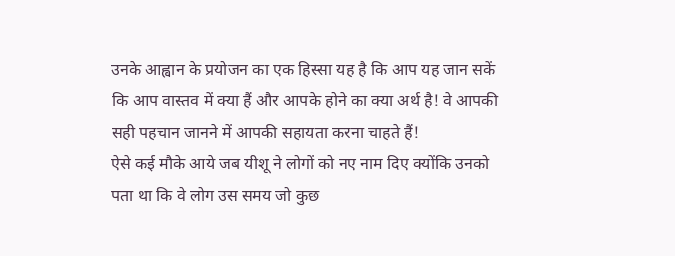उनके आह्वान के प्रयोजन का एक हिस्सा यह है कि आप यह जान सकें कि आप वास्तव में क्या हैं और आपके होने का क्या अर्थ है! वे आपकी सही पहचान जानने में आपकी सहायता करना चाहते हैं!
ऐसे कई मौके आये जब यीशू ने लोगों को नए नाम दिए क्योंकि उनको पता था कि वे लोग उस समय जो कुछ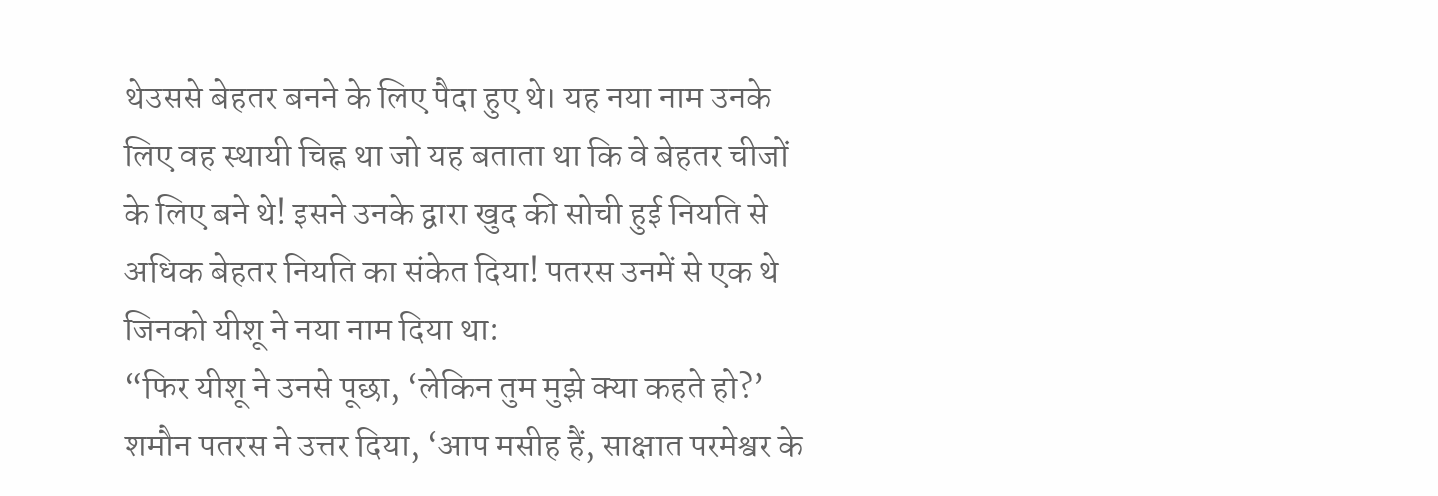थेउससे बेहतर बनने के लिए पैदा हुए थे। यह नया नाम उनके लिए वह स्थायी चिह्न था जो यह बताता था कि वे बेहतर चीजों के लिए बने थे! इसने उनके द्वारा खुद की सोची हुई नियति से अधिक बेहतर नियति का संकेत दिया! पतरस उनमें से एक थे जिनको यीशू ने नया नाम दिया था:
“फिर यीशू ने उनसे पूछा, ‘लेकिन तुम मुझे क्या कहते हो?’
शमौन पतरस ने उत्तर दिया, ‘आप मसीह हैं, साक्षात परमेश्वर के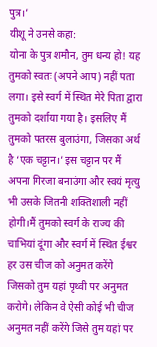पुत्र।’
यीशू ने उनसे कहा:
योना के पुत्र शमौन, तुम धन्य हो! यह तुमको स्वतः (अपने आप) नहीं पता लगा। इसे स्वर्ग में स्थित मेरे पिता द्वारा तुमको दर्शाया गया है। इसलिए मैं तुमको पतरस बुलाउंगा, जिसका अर्थ है ‘एक चट्टान।’ इस चट्टान पर मैं अपना गिरजा बनाउंगा और स्वयं मृत्यु भी उसके जितनी शक्तिशाली नहीं होगी।मैं तुमको स्वर्ग के राज्य की चाभियां दूंगा और स्वर्ग में स्थित ईश्वर हर उस चीज को अनुमत करेंगे जिसको तुम यहां पृथ्वी पर अनुमत करोगे। लेकिन वे ऐसी कोई भी चीज अनुमत नहीं करेंगे जिसे तुम यहां पर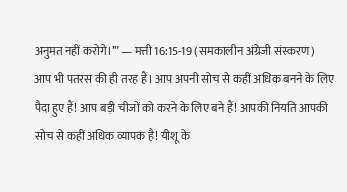अनुमत नहीं करोगे।’” — मत्ती 16:15-19 (समकालीन अंग्रेजी संस्करण)
आप भी पतरस की ही तरह हैं। आप अपनी सोच से कहीं अधिक बनने के लिए पैदा हुए हैं! आप बड़ी चीजों को करने के लिए बने हैं! आपकी नियति आपकी सोच से कहीं अधिक व्यापक है! यीशू के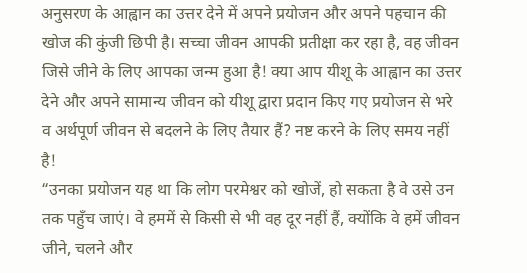अनुसरण के आह्वान का उत्तर देने में अपने प्रयोजन और अपने पहचान की खोज की कुंजी छिपी है। सच्चा जीवन आपकी प्रतीक्षा कर रहा है, वह जीवन जिसे जीने के लिए आपका जन्म हुआ है! क्या आप यीशू के आह्वान का उत्तर देने और अपने सामान्य जीवन को यीशू द्वारा प्रदान किए गए प्रयोजन से भरे व अर्थपूर्ण जीवन से बदलने के लिए तैयार हैं? नष्ट करने के लिए समय नहीं है!
“उनका प्रयोजन यह था कि लोग परमेश्वर को खोजें, हो सकता है वे उसे उन तक पहुँच जाएं। वे हममें से किसी से भी वह दूर नहीं हैं, क्योंकि वे हमें जीवन जीने, चलने और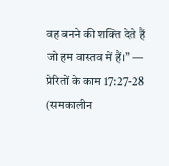वह बनने की शक्ति देते हैं जो हम वास्तव में हैं।” — प्रेरितों के काम 17:27-28 (समकालीन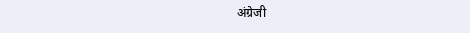अंग्रेजी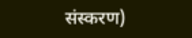संस्करण)